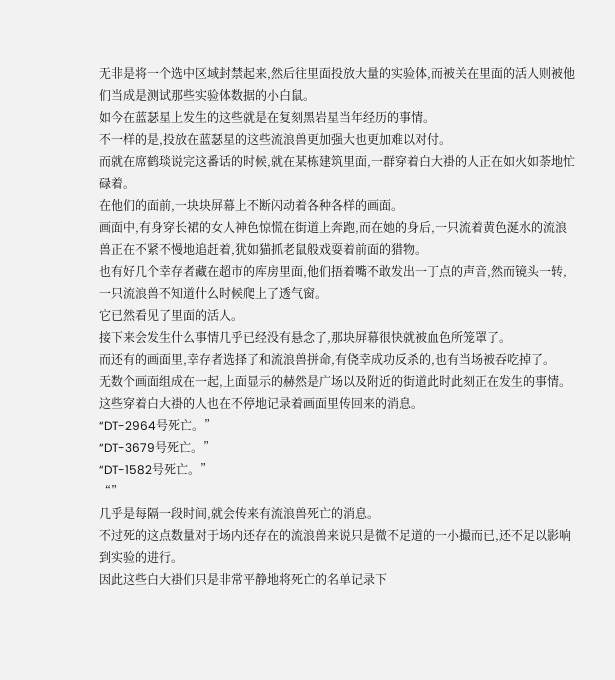无非是将一个选中区域封禁起来,然后往里面投放大量的实验体,而被关在里面的活人则被他们当成是测试那些实验体数据的小白鼠。
如今在蓝瑟星上发生的这些就是在复刻黑岩星当年经历的事情。
不一样的是,投放在蓝瑟星的这些流浪兽更加强大也更加难以对付。
而就在席鹤琰说完这番话的时候,就在某栋建筑里面,一群穿着白大褂的人正在如火如荼地忙碌着。
在他们的面前,一块块屏幕上不断闪动着各种各样的画面。
画面中,有身穿长裙的女人神色惊慌在街道上奔跑,而在她的身后,一只流着黄色涎水的流浪兽正在不紧不慢地追赶着,犹如猫抓老鼠般戏耍着前面的猎物。
也有好几个幸存者藏在超市的库房里面,他们捂着嘴不敢发出一丁点的声音,然而镜头一转,一只流浪兽不知道什么时候爬上了透气窗。
它已然看见了里面的活人。
接下来会发生什么事情几乎已经没有悬念了,那块屏幕很快就被血色所笼罩了。
而还有的画面里,幸存者选择了和流浪兽拼命,有侥幸成功反杀的,也有当场被吞吃掉了。
无数个画面组成在一起,上面显示的赫然是广场以及附近的街道此时此刻正在发生的事情。
这些穿着白大褂的人也在不停地记录着画面里传回来的消息。
“DT-2964号死亡。”
“DT-3679号死亡。”
“DT-1582号死亡。”
“”
几乎是每隔一段时间,就会传来有流浪兽死亡的消息。
不过死的这点数量对于场内还存在的流浪兽来说只是微不足道的一小撮而已,还不足以影响到实验的进行。
因此这些白大褂们只是非常平静地将死亡的名单记录下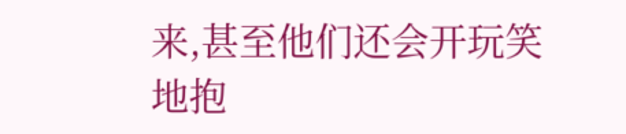来,甚至他们还会开玩笑地抱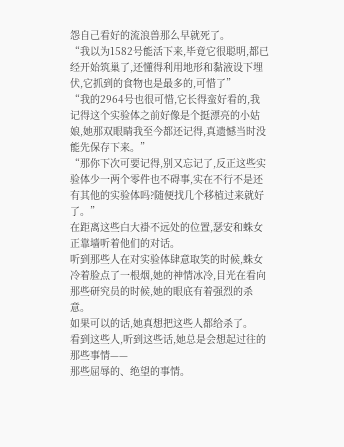怨自己看好的流浪兽那么早就死了。
“我以为1582号能活下来,毕竟它很聪明,都已经开始筑巢了,还懂得利用地形和黏液设下埋伏,它抓到的食物也是最多的,可惜了”
“我的2964号也很可惜,它长得蛮好看的,我记得这个实验体之前好像是个挺漂亮的小姑娘,她那双眼睛我至今都还记得,真遗憾当时没能先保存下来。”
“那你下次可要记得,别又忘记了,反正这些实验体少一两个零件也不碍事,实在不行不是还有其他的实验体吗?随便找几个移植过来就好了。”
在距离这些白大褂不远处的位置,瑟安和蛛女正靠墙听着他们的对话。
听到那些人在对实验体肆意取笑的时候,蛛女冷着脸点了一根烟,她的神情冰冷,目光在看向那些研究员的时候,她的眼底有着强烈的杀意。
如果可以的话,她真想把这些人都给杀了。
看到这些人,听到这些话,她总是会想起过往的那些事情——
那些屈辱的、绝望的事情。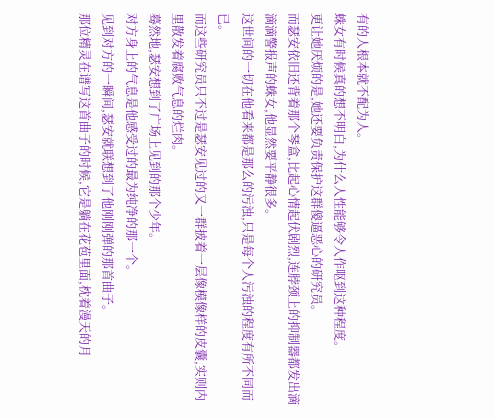有的人根本就不配为人。
蛛女有时候真的想不明白,为什么人性能够令人作呕到这种程度。
更让她厌烦的是,她还要负责保护这群傻逼恶心的研究员。
而瑟安依旧还背着那个琴盒,比起心情起伏剧烈,连脖颈上的抑制器都发出滴滴滴警报声的蛛女,他显然要平静很多。
这世间的一切在他看来都是那么的污浊,只是每个人污浊的程度有所不同而已。
而这些研究员只不过是瑟安见过的又一群披着一层像模像样的皮囊,实则内里散发着腐败气息的烂肉。
蓦然地,瑟安想到了广场上见到的那个少年。
对方身上的气息是他感受过的最为纯净的那一个。
见到对方的一瞬间,瑟安就联想到了他刚刚弹的那首曲子。
那位精灵在谱写这首曲子的时候,它是躺在花苞里面,枕着漫天的月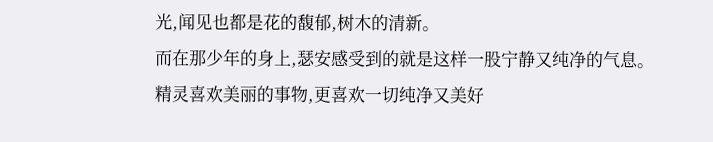光,闻见也都是花的馥郁,树木的清新。
而在那少年的身上,瑟安感受到的就是这样一股宁静又纯净的气息。
精灵喜欢美丽的事物,更喜欢一切纯净又美好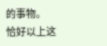的事物。
恰好以上这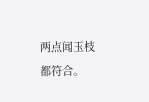两点闻玉枝都符合。